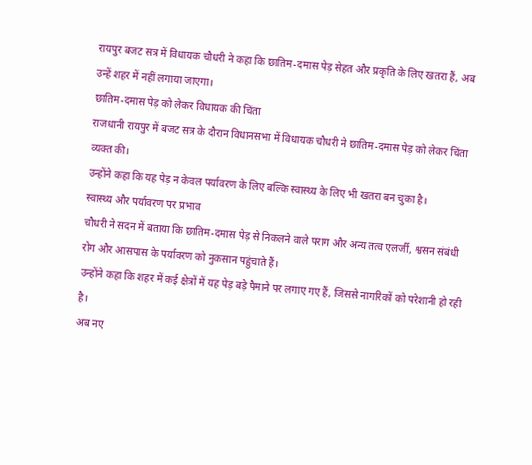रायपुर बजट सत्र में विधायक चौधरी ने कहा कि छातिम-दमास पेड़ सेहत और प्रकृति के लिए खतरा हैं, अब उन्हें शहर में नहीं लगाया जाएगा।
छातिम-दमास पेड़ को लेकर विधायक की चिंता
राजधानी रायपुर में बजट सत्र के दौरान विधानसभा में विधायक चौधरी ने छातिम-दमास पेड़ को लेकर चिंता व्यक्त की।
उन्होंने कहा कि यह पेड़ न केवल पर्यावरण के लिए बल्कि स्वास्थ्य के लिए भी खतरा बन चुका है।
स्वास्थ्य और पर्यावरण पर प्रभाव
चौधरी ने सदन में बताया कि छातिम-दमास पेड़ से निकलने वाले पराग और अन्य तत्व एलर्जी, श्वसन संबंधी रोग और आसपास के पर्यावरण को नुकसान पहुंचाते हैं।
उन्होंने कहा कि शहर में कई क्षेत्रों में यह पेड़ बड़े पैमाने पर लगाए गए हैं, जिससे नागरिकों को परेशानी हो रही है।
अब नए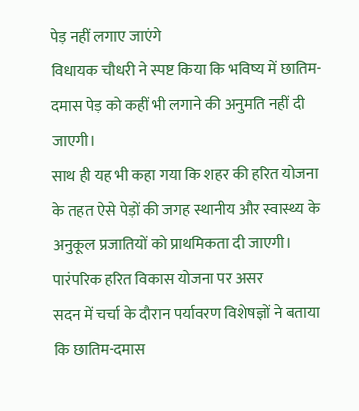पेड़ नहीं लगाए जाएंगे
विधायक चौधरी ने स्पष्ट किया कि भविष्य में छातिम-दमास पेड़ को कहीं भी लगाने की अनुमति नहीं दी जाएगी।
साथ ही यह भी कहा गया कि शहर की हरित योजना के तहत ऐसे पेड़ों की जगह स्थानीय और स्वास्थ्य के अनुकूल प्रजातियों को प्राथमिकता दी जाएगी।
पारंपरिक हरित विकास योजना पर असर
सदन में चर्चा के दौरान पर्यावरण विशेषज्ञों ने बताया कि छातिम-दमास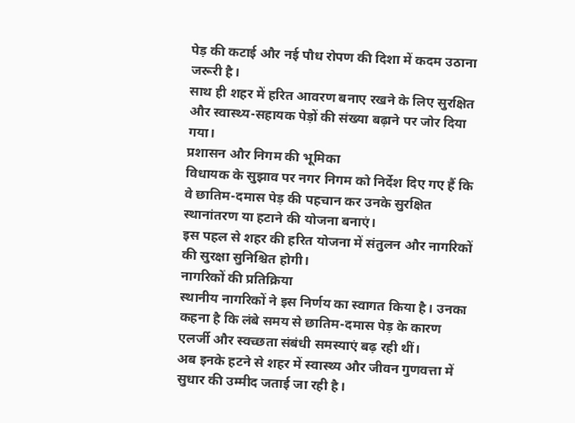पेड़ की कटाई और नई पौध रोपण की दिशा में कदम उठाना जरूरी है।
साथ ही शहर में हरित आवरण बनाए रखने के लिए सुरक्षित और स्वास्थ्य-सहायक पेड़ों की संख्या बढ़ाने पर जोर दिया गया।
प्रशासन और निगम की भूमिका
विधायक के सुझाव पर नगर निगम को निर्देश दिए गए हैं कि वे छातिम-दमास पेड़ की पहचान कर उनके सुरक्षित स्थानांतरण या हटाने की योजना बनाएं।
इस पहल से शहर की हरित योजना में संतुलन और नागरिकों की सुरक्षा सुनिश्चित होगी।
नागरिकों की प्रतिक्रिया
स्थानीय नागरिकों ने इस निर्णय का स्वागत किया है। उनका कहना है कि लंबे समय से छातिम-दमास पेड़ के कारण एलर्जी और स्वच्छता संबंधी समस्याएं बढ़ रही थीं।
अब इनके हटने से शहर में स्वास्थ्य और जीवन गुणवत्ता में सुधार की उम्मीद जताई जा रही है।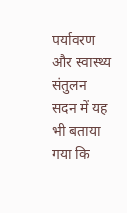पर्यावरण और स्वास्थ्य संतुलन
सदन में यह भी बताया गया कि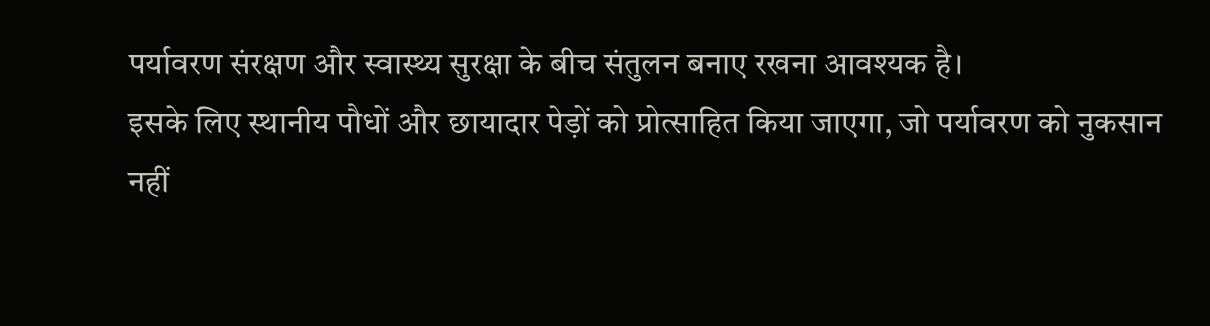पर्यावरण संरक्षण और स्वास्थ्य सुरक्षा के बीच संतुलन बनाए रखना आवश्यक है।
इसके लिए स्थानीय पौधों और छायादार पेड़ों को प्रोत्साहित किया जाएगा, जो पर्यावरण को नुकसान नहीं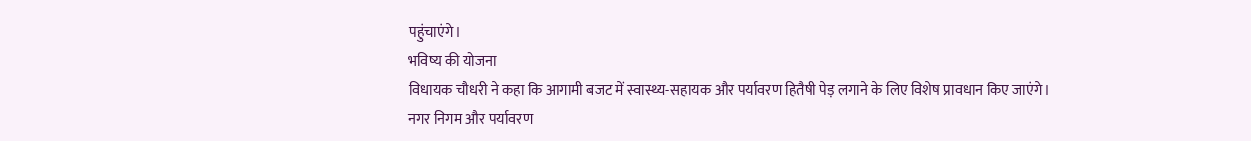पहुंचाएंगे।
भविष्य की योजना
विधायक चौधरी ने कहा कि आगामी बजट में स्वास्थ्य-सहायक और पर्यावरण हितैषी पेड़ लगाने के लिए विशेष प्रावधान किए जाएंगे।
नगर निगम और पर्यावरण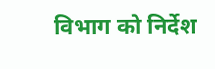विभाग को निर्देश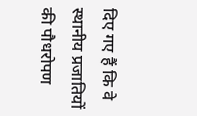दिए गए हैं कि वे स्थानीय प्रजातियों की पौधरोपण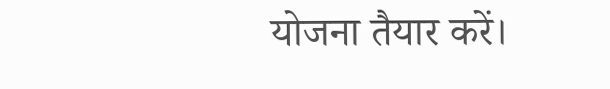योजना तैयार करें।